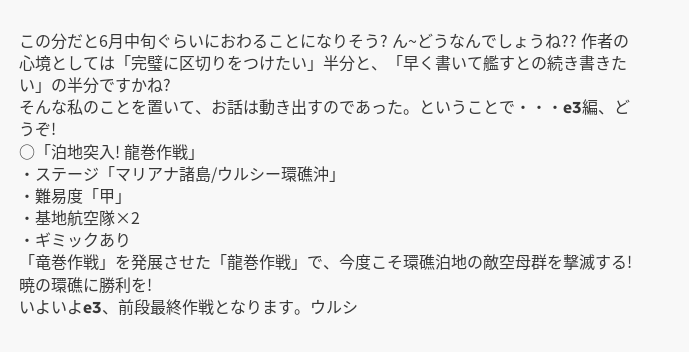この分だと6月中旬ぐらいにおわることになりそう? ん~どうなんでしょうね?? 作者の心境としては「完璧に区切りをつけたい」半分と、「早く書いて艦すとの続き書きたい」の半分ですかね?
そんな私のことを置いて、お話は動き出すのであった。ということで・・・e3編、どうぞ!
○「泊地突入! 龍巻作戦」
・ステージ「マリアナ諸島/ウルシー環礁沖」
・難易度「甲」
・基地航空隊×2
・ギミックあり
「竜巻作戦」を発展させた「龍巻作戦」で、今度こそ環礁泊地の敵空母群を撃滅する!
暁の環礁に勝利を!
いよいよe3、前段最終作戦となります。ウルシ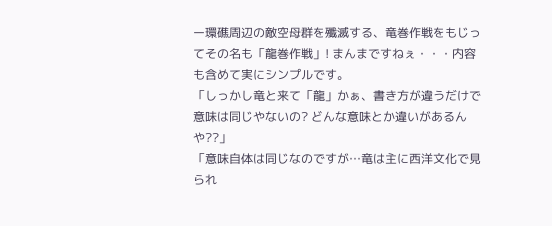ー環礁周辺の敵空母群を殲滅する、竜巻作戦をもじってその名も「龍巻作戦」! まんまですねぇ・・・内容も含めて実にシンプルです。
「しっかし竜と来て「龍」かぁ、書き方が違うだけで意味は同じやないの? どんな意味とか違いがあるんや??」
「意味自体は同じなのですが…竜は主に西洋文化で見られ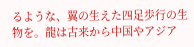るような、翼の生えた四足歩行の生物を。龍は古来から中国やアジア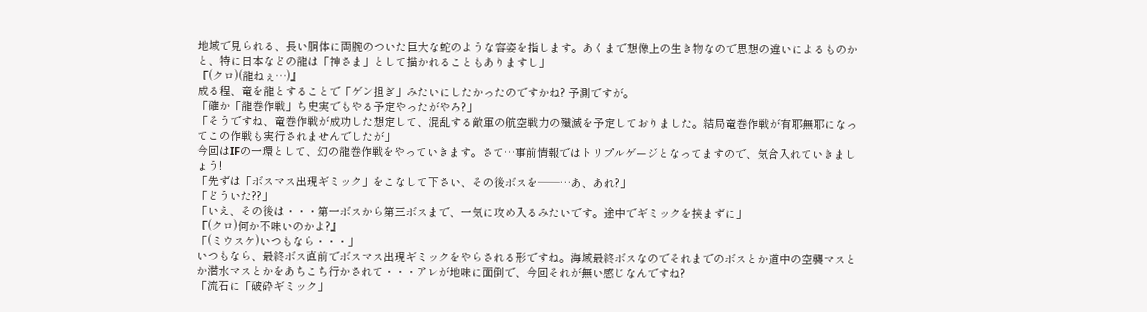地域で見られる、長い胴体に両腕のついた巨大な蛇のような容姿を指します。あくまで想像上の生き物なので思想の違いによるものかと、特に日本などの龍は「神さま」として描かれることもありますし」
『(クロ)(龍ねぇ…)』
成る程、竜を龍とすることで「ゲン担ぎ」みたいにしたかったのですかね? 予測ですが。
「確か「龍巻作戦」ち史実でもやる予定やったがやろ?」
「そうですね、竜巻作戦が成功した想定して、混乱する敵軍の航空戦力の殲滅を予定しておりました。結局竜巻作戦が有耶無耶になってこの作戦も実行されませんでしたが」
今回はIFの一環として、幻の龍巻作戦をやっていきます。さて…事前情報ではトリプルゲージとなってますので、気合入れていきましょう!
「先ずは「ボスマス出現ギミック」をこなして下さい、その後ボスを──…あ、あれ?」
「どういた??」
「いえ、その後は・・・第一ボスから第三ボスまで、一気に攻め入るみたいです。途中でギミックを挟まずに」
『(クロ)何か不味いのかよ?』
「(ミウスケ)いつもなら・・・」
いつもなら、最終ボス直前でボスマス出現ギミックをやらされる形ですね。海域最終ボスなのでそれまでのボスとか道中の空襲マスとか潜水マスとかをあちこち行かされて・・・アレが地味に面倒で、今回それが無い感じなんですね?
「流石に「破砕ギミック」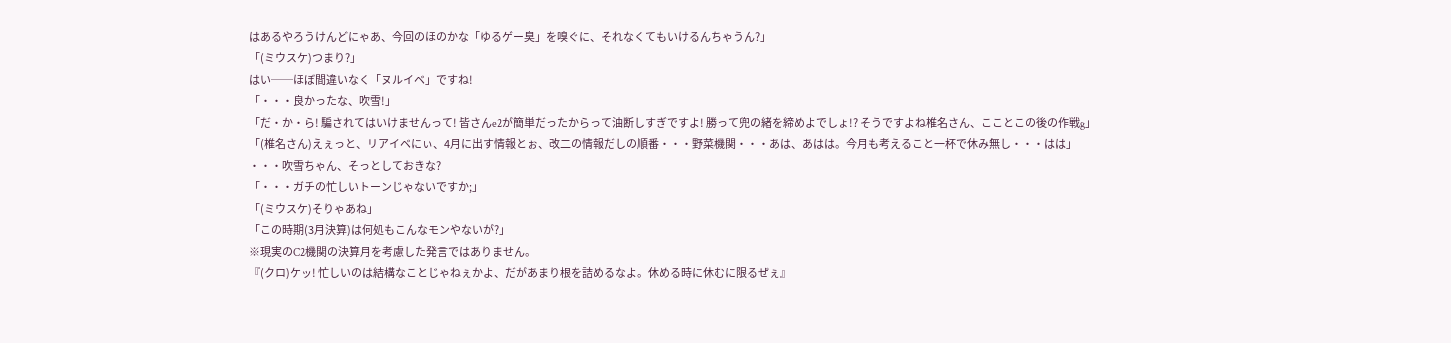はあるやろうけんどにゃあ、今回のほのかな「ゆるゲー臭」を嗅ぐに、それなくてもいけるんちゃうん?」
「(ミウスケ)つまり?」
はい──ほぼ間違いなく「ヌルイベ」ですね!
「・・・良かったな、吹雪!」
「だ・か・ら! 騙されてはいけませんって! 皆さんe2が簡単だったからって油断しすぎですよ! 勝って兜の緒を締めよでしょ!? そうですよね椎名さん、こことこの後の作戦g」
「(椎名さん)えぇっと、リアイベにぃ、4月に出す情報とぉ、改二の情報だしの順番・・・野菜機関・・・あは、あはは。今月も考えること一杯で休み無し・・・はは」
・・・吹雪ちゃん、そっとしておきな?
「・・・ガチの忙しいトーンじゃないですか;」
「(ミウスケ)そりゃあね」
「この時期(3月決算)は何処もこんなモンやないが?」
※現実のC2機関の決算月を考慮した発言ではありません。
『(クロ)ケッ! 忙しいのは結構なことじゃねぇかよ、だがあまり根を詰めるなよ。休める時に休むに限るぜぇ』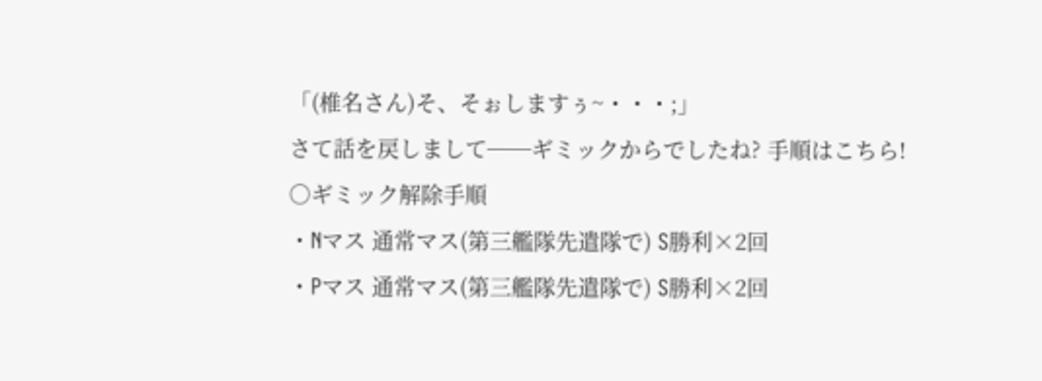「(椎名さん)そ、そぉしますぅ~・・・;」
さて話を戻しまして──ギミックからでしたね? 手順はこちら!
○ギミック解除手順
・Nマス 通常マス(第三艦隊先遣隊で) S勝利×2回
・Pマス 通常マス(第三艦隊先遣隊で) S勝利×2回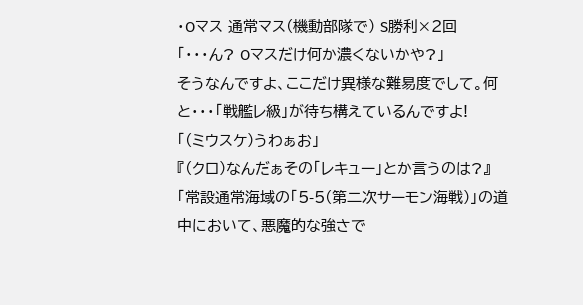・Oマス 通常マス(機動部隊で) S勝利×2回
「・・・ん? Oマスだけ何か濃くないかや?」
そうなんですよ、ここだけ異様な難易度でして。何と・・・「戦艦レ級」が待ち構えているんですよ!
「(ミウスケ)うわぁお」
『(クロ)なんだぁその「レキュー」とか言うのは?』
「常設通常海域の「5-5(第二次サーモン海戦)」の道中において、悪魔的な強さで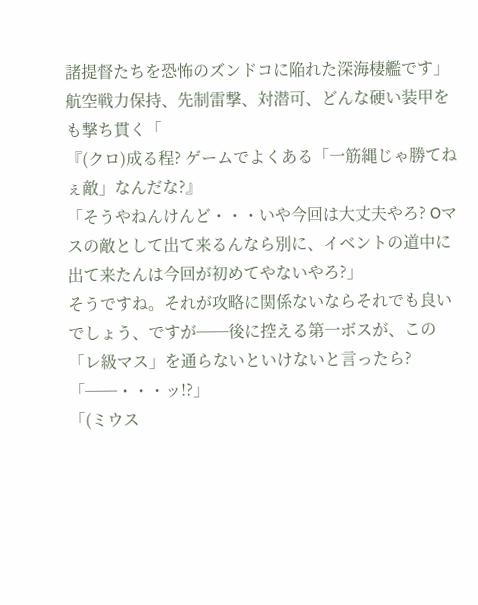諸提督たちを恐怖のズンドコに陥れた深海棲艦です」
航空戦力保持、先制雷撃、対潜可、どんな硬い装甲をも撃ち貫く「
『(クロ)成る程? ゲームでよくある「一筋縄じゃ勝てねぇ敵」なんだな?』
「そうやねんけんど・・・いや今回は大丈夫やろ? Oマスの敵として出て来るんなら別に、イベントの道中に出て来たんは今回が初めてやないやろ?」
そうですね。それが攻略に関係ないならそれでも良いでしょう、ですが──後に控える第一ボスが、この「レ級マス」を通らないといけないと言ったら?
「──・・・ッ!?」
「(ミウス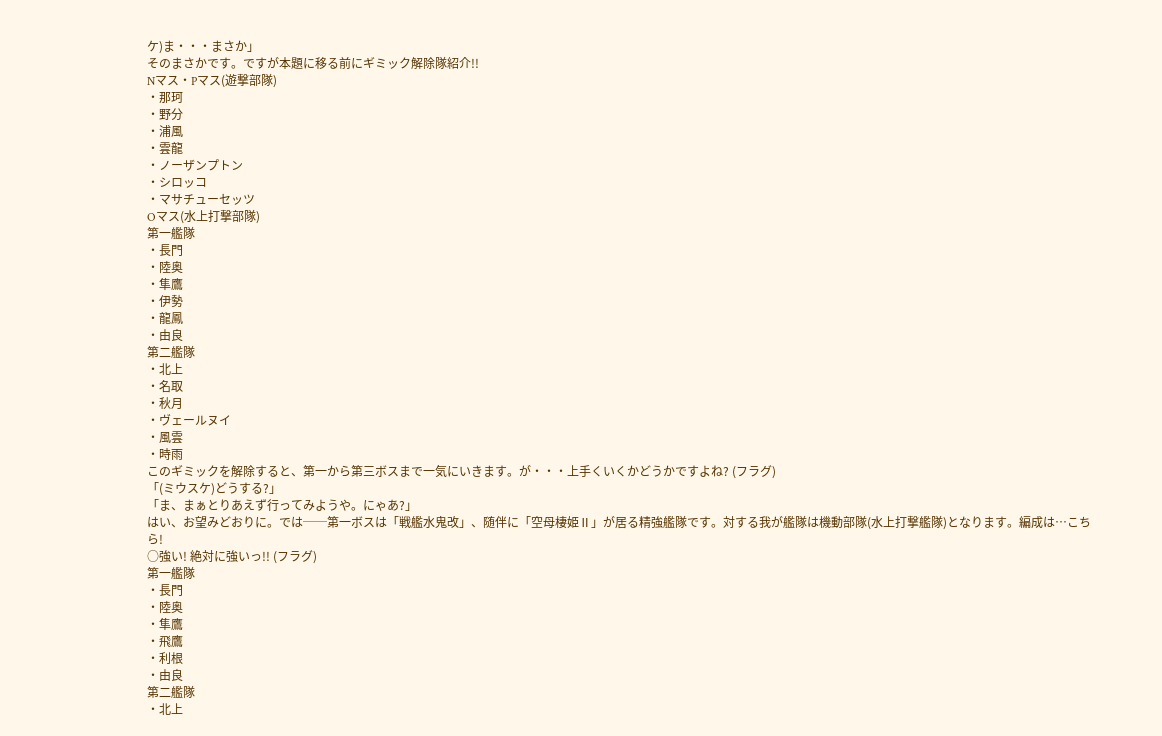ケ)ま・・・まさか」
そのまさかです。ですが本題に移る前にギミック解除隊紹介!!
Nマス・Pマス(遊撃部隊)
・那珂
・野分
・浦風
・雲龍
・ノーザンプトン
・シロッコ
・マサチューセッツ
Oマス(水上打撃部隊)
第一艦隊
・長門
・陸奥
・隼鷹
・伊勢
・龍鳳
・由良
第二艦隊
・北上
・名取
・秋月
・ヴェールヌイ
・風雲
・時雨
このギミックを解除すると、第一から第三ボスまで一気にいきます。が・・・上手くいくかどうかですよね? (フラグ)
「(ミウスケ)どうする?」
「ま、まぁとりあえず行ってみようや。にゃあ?」
はい、お望みどおりに。では──第一ボスは「戦艦水鬼改」、随伴に「空母棲姫Ⅱ」が居る精強艦隊です。対する我が艦隊は機動部隊(水上打撃艦隊)となります。編成は…こちら!
○強い! 絶対に強いっ!! (フラグ)
第一艦隊
・長門
・陸奥
・隼鷹
・飛鷹
・利根
・由良
第二艦隊
・北上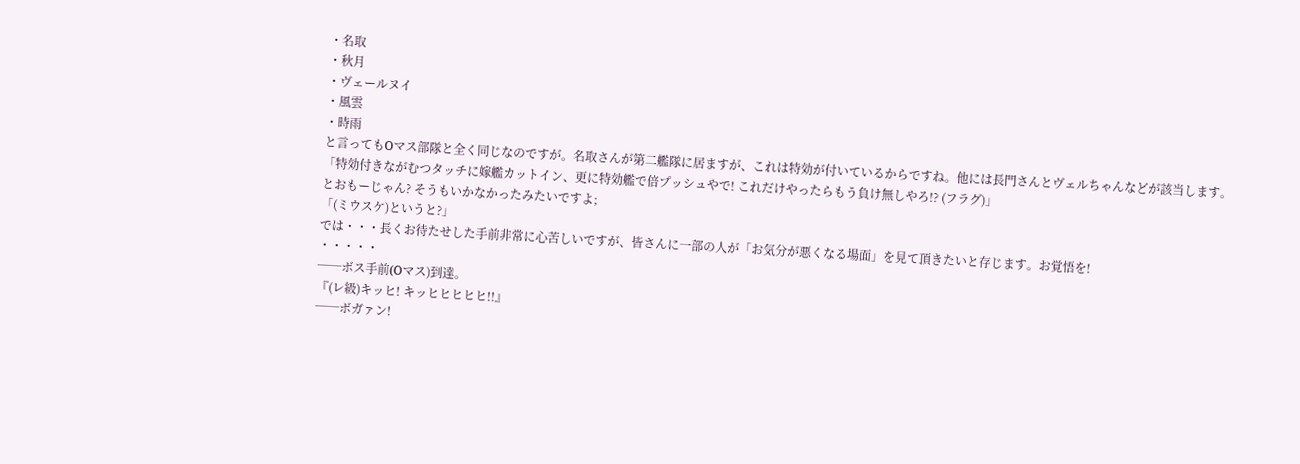・名取
・秋月
・ヴェールヌイ
・風雲
・時雨
と言ってもOマス部隊と全く同じなのですが。名取さんが第二艦隊に居ますが、これは特効が付いているからですね。他には長門さんとヴェルちゃんなどが該当します。
「特効付きながむつタッチに嫁艦カットイン、更に特効艦で倍プッシュやで! これだけやったらもう負け無しやろ!? (フラグ)」
とおもーじゃん? そうもいかなかったみたいですよ;
「(ミウスケ)というと?」
では・・・長くお待たせした手前非常に心苦しいですが、皆さんに一部の人が「お気分が悪くなる場面」を見て頂きたいと存じます。お覚悟を!
・・・・・
──ボス手前(Oマス)到達。
『(レ級)キッヒ! キッヒヒヒヒヒ!!』
──ボガァン!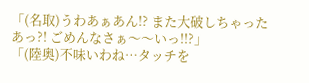「(名取)うわあぁあん!? また大破しちゃったあっ?! ごめんなさぁ〜〜いっ!!?」
「(陸奥)不味いわね…タッチを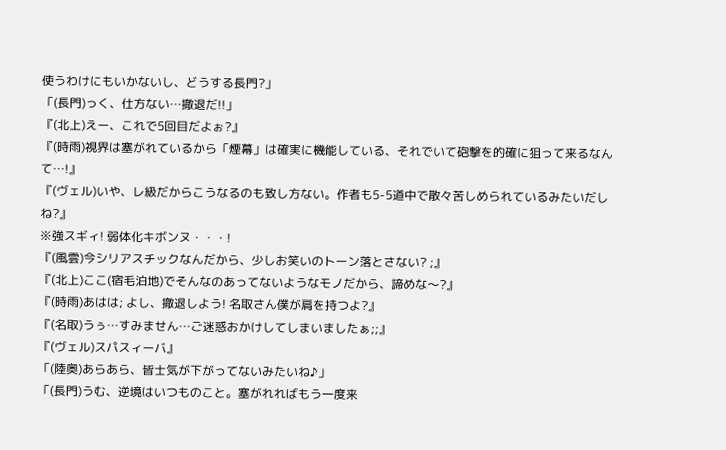使うわけにもいかないし、どうする長門?」
「(長門)っく、仕方ない…撤退だ!!」
『(北上)えー、これで5回目だよぉ?』
『(時雨)視界は塞がれているから「煙幕」は確実に機能している、それでいて砲撃を的確に狙って来るなんて…!』
『(ヴェル)いや、レ級だからこうなるのも致し方ない。作者も5-5道中で散々苦しめられているみたいだしね?』
※強スギィ! 弱体化キボンヌ・・・!
『(風雲)今シリアスチックなんだから、少しお笑いのトーン落とさない? ;』
『(北上)ここ(宿毛泊地)でそんなのあってないようなモノだから、諦めな〜?』
『(時雨)あはは; よし、撤退しよう! 名取さん僕が肩を持つよ?』
『(名取)うぅ…すみません…ご迷惑おかけしてしまいましたぁ;;』
『(ヴェル)スパスィーバ』
「(陸奥)あらあら、皆士気が下がってないみたいね♪」
「(長門)うむ、逆境はいつものこと。塞がれればもう一度来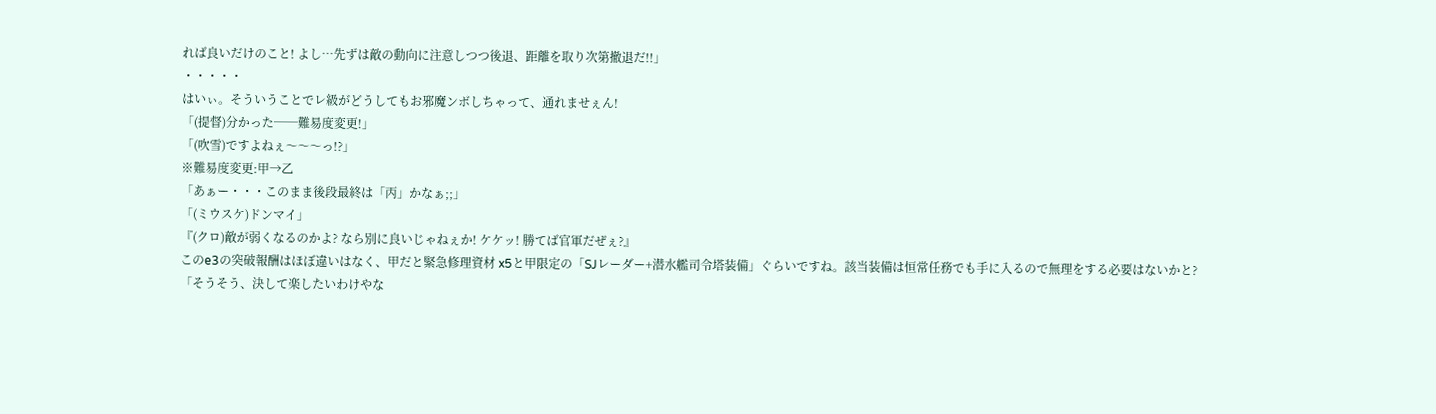れば良いだけのこと! よし…先ずは敵の動向に注意しつつ後退、距離を取り次第撤退だ!!」
・・・・・
はいぃ。そういうことでレ級がどうしてもお邪魔ンボしちゃって、通れませぇん!
「(提督)分かった──難易度変更!」
「(吹雪)ですよねぇ〜〜〜っ!?」
※難易度変更:甲→乙
「あぁー・・・このまま後段最終は「丙」かなぁ;;」
「(ミウスケ)ドンマイ」
『(クロ)敵が弱くなるのかよ? なら別に良いじゃねぇか! ケケッ! 勝てば官軍だぜぇ?』
このe3の突破報酬はほぼ違いはなく、甲だと緊急修理資材 x5と甲限定の「SJレーダー+潜水艦司令塔装備」ぐらいですね。該当装備は恒常任務でも手に入るので無理をする必要はないかと?
「そうそう、決して楽したいわけやな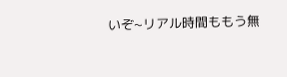いぞ~リアル時間ももう無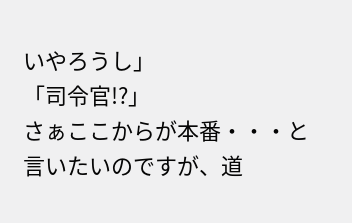いやろうし」
「司令官!?」
さぁここからが本番・・・と言いたいのですが、道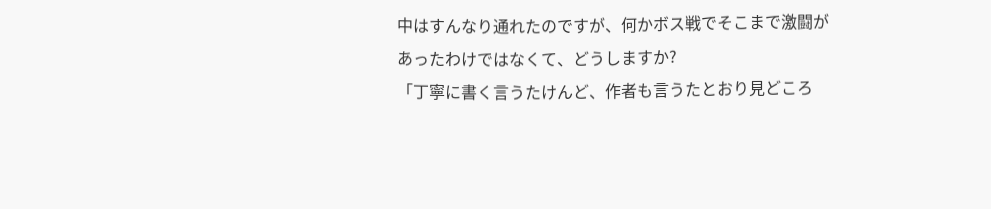中はすんなり通れたのですが、何かボス戦でそこまで激闘があったわけではなくて、どうしますか?
「丁寧に書く言うたけんど、作者も言うたとおり見どころ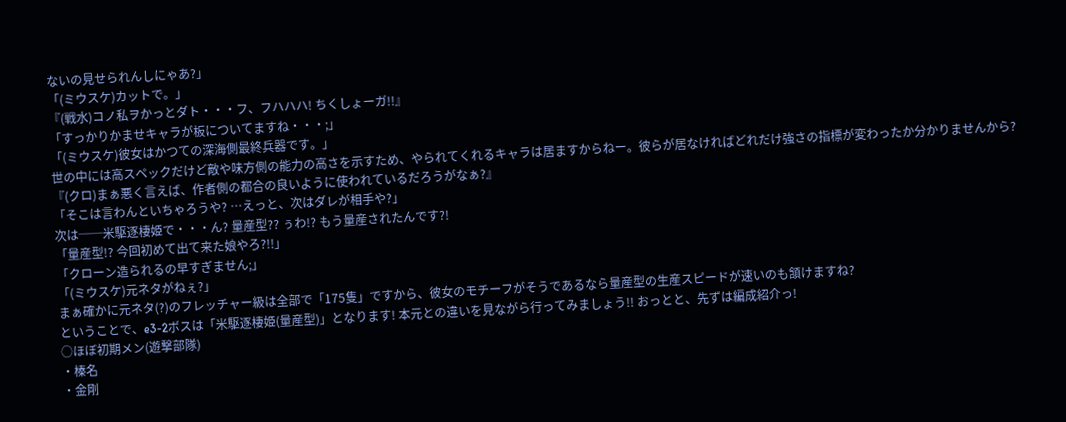ないの見せられんしにゃあ?」
「(ミウスケ)カットで。」
『(戦水)コノ私ヲかっとダト・・・フ、フハハハ! ちくしょーガ!!』
「すっかりかませキャラが板についてますね・・・;」
「(ミウスケ)彼女はかつての深海側最終兵器です。」
世の中には高スペックだけど敵や味方側の能力の高さを示すため、やられてくれるキャラは居ますからねー。彼らが居なければどれだけ強さの指標が変わったか分かりませんから?
『(クロ)まぁ悪く言えば、作者側の都合の良いように使われているだろうがなぁ?』
「そこは言わんといちゃろうや? …えっと、次はダレが相手や?」
次は──米駆逐棲姫で・・・ん? 量産型?? ぅわ!? もう量産されたんです?!
「量産型!? 今回初めて出て来た娘やろ?!!」
「クローン造られるの早すぎません;」
「(ミウスケ)元ネタがねぇ?」
まぁ確かに元ネタ(?)のフレッチャー級は全部で「175隻」ですから、彼女のモチーフがそうであるなら量産型の生産スピードが速いのも頷けますね?
ということで、e3-2ボスは「米駆逐棲姫(量産型)」となります! 本元との違いを見ながら行ってみましょう!! おっとと、先ずは編成紹介っ!
○ほぼ初期メン(遊撃部隊)
・榛名
・金剛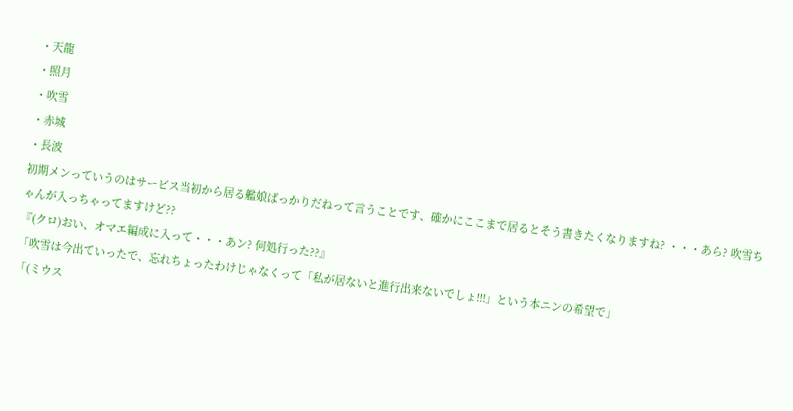・天龍
・照月
・吹雪
・赤城
・長波
初期メンっていうのはサービス当初から居る艦娘ばっかりだねって言うことです、確かにここまで居るとそう書きたくなりますね? ・・・あら? 吹雪ちゃんが入っちゃってますけど??
『(クロ)おい、オマエ編成に入って・・・あン? 何処行った??』
「吹雪は今出ていったで、忘れちょったわけじゃなくって「私が居ないと進行出来ないでしょ!!!」という本ニンの希望で」
「(ミウス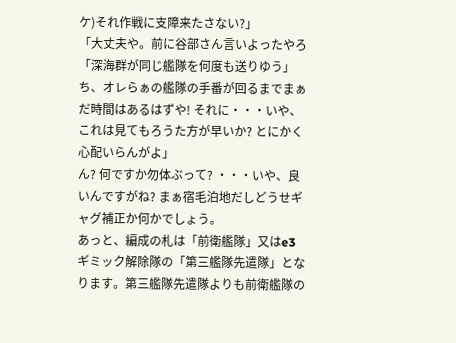ケ)それ作戦に支障来たさない?」
「大丈夫や。前に谷部さん言いよったやろ「深海群が同じ艦隊を何度も送りゆう」ち、オレらぁの艦隊の手番が回るまでまぁだ時間はあるはずや! それに・・・いや、これは見てもろうた方が早いか? とにかく心配いらんがよ」
ん? 何ですか勿体ぶって? ・・・いや、良いんですがね? まぁ宿毛泊地だしどうせギャグ補正か何かでしょう。
あっと、編成の札は「前衛艦隊」又はe3ギミック解除隊の「第三艦隊先遣隊」となります。第三艦隊先遣隊よりも前衛艦隊の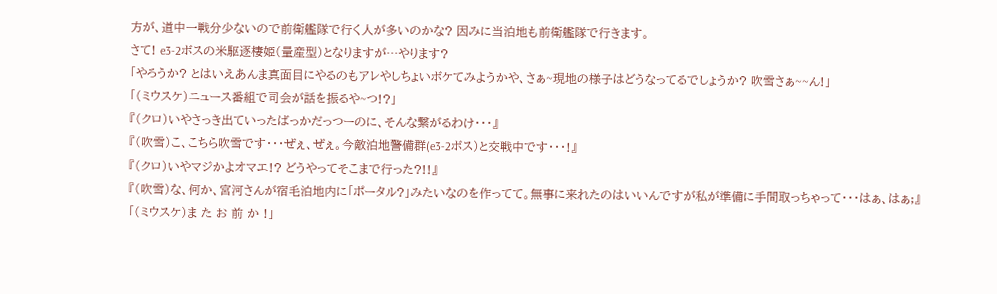方が、道中一戦分少ないので前衛艦隊で行く人が多いのかな? 因みに当泊地も前衛艦隊で行きます。
さて! e3-2ボスの米駆逐棲姫(量産型)となりますが…やります?
「やろうか? とはいえあんま真面目にやるのもアレやしちょいボケてみようかや、さぁ~現地の様子はどうなってるでしょうか? 吹雪さぁ~~ん!」
「(ミウスケ)ニュース番組で司会が話を振るや~つ!?」
『(クロ)いやさっき出ていったばっかだっつーのに、そんな繋がるわけ・・・』
『(吹雪)こ、こちら吹雪です・・・ぜぇ、ぜぇ。今敵泊地警備群(e3-2ボス)と交戦中です・・・!』
『(クロ)いやマジかよオマエ!? どうやってそこまで行った?!!』
『(吹雪)な、何か、宮河さんが宿毛泊地内に「ポータル?」みたいなのを作ってて。無事に来れたのはいいんですが私が準備に手間取っちゃって・・・はぁ、はぁ;』
「(ミウスケ)ま た お 前 か !」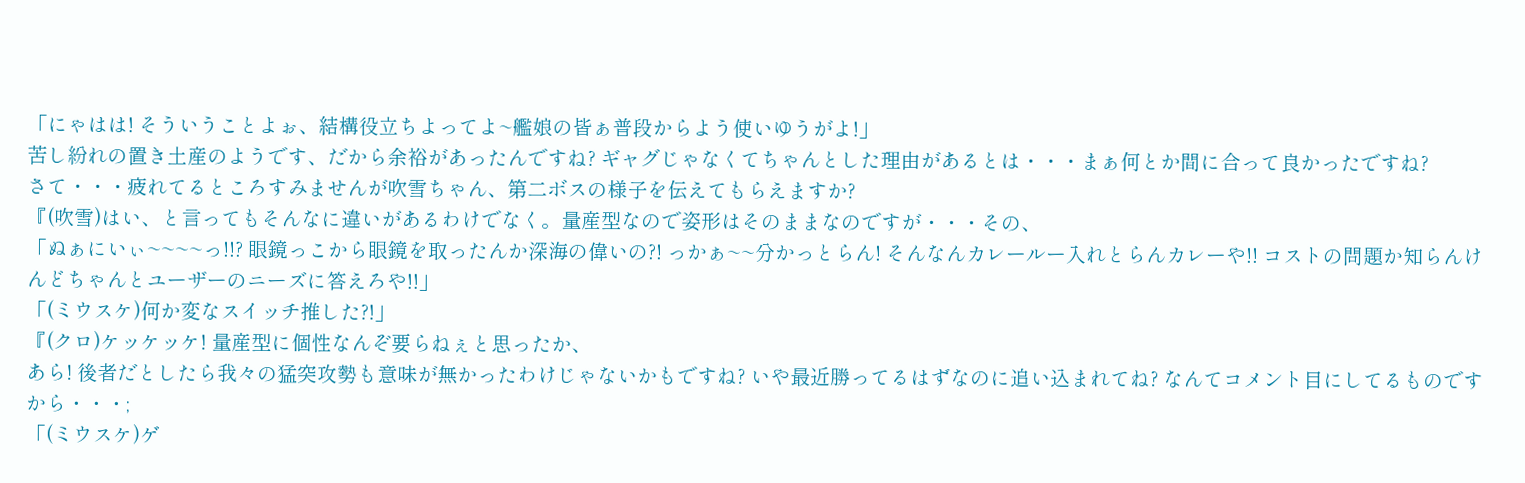「にゃはは! そういうことよぉ、結構役立ちよってよ~艦娘の皆ぁ普段からよう使いゆうがよ!」
苦し紛れの置き土産のようです、だから余裕があったんですね? ギャグじゃなくてちゃんとした理由があるとは・・・まぁ何とか間に合って良かったですね?
さて・・・疲れてるところすみませんが吹雪ちゃん、第二ボスの様子を伝えてもらえますか?
『(吹雪)はい、と言ってもそんなに違いがあるわけでなく。量産型なので姿形はそのままなのですが・・・その、
「ぬぁにいぃ~~~~っ!!? 眼鏡っこから眼鏡を取ったんか深海の偉いの?! っかぁ~~分かっとらん! そんなんカレールー入れとらんカレーや!! コストの問題か知らんけんどちゃんとユーザーのニーズに答えろや!!」
「(ミウスケ)何か変なスイッチ推した?!」
『(クロ)ケッケッケ! 量産型に個性なんぞ要らねぇと思ったか、
あら! 後者だとしたら我々の猛突攻勢も意味が無かったわけじゃないかもですね? いや最近勝ってるはずなのに追い込まれてね? なんてコメント目にしてるものですから・・・;
「(ミウスケ)ゲ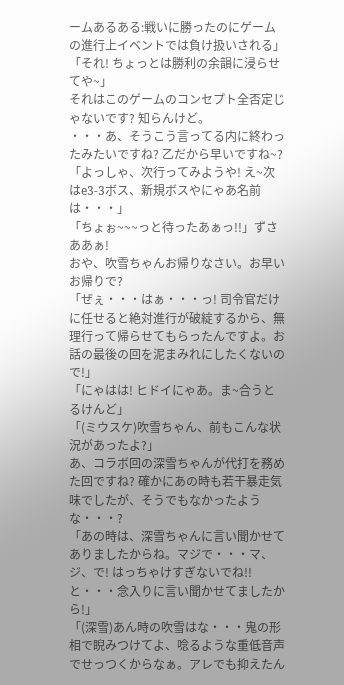ームあるある:戦いに勝ったのにゲームの進行上イベントでは負け扱いされる」
「それ! ちょっとは勝利の余韻に浸らせてや~」
それはこのゲームのコンセプト全否定じゃないです? 知らんけど。
・・・あ、そうこう言ってる内に終わったみたいですね? 乙だから早いですね~?
「よっしゃ、次行ってみようや! え~次はe3-3ボス、新規ボスやにゃあ名前は・・・」
「ちょぉ~~~っと待ったあぁっ!!」ずさああぁ!
おや、吹雪ちゃんお帰りなさい。お早いお帰りで?
「ぜぇ・・・はぁ・・・っ! 司令官だけに任せると絶対進行が破綻するから、無理行って帰らせてもらったんですよ。お話の最後の回を泥まみれにしたくないので!」
「にゃはは! ヒドイにゃあ。ま~合うとるけんど」
「(ミウスケ)吹雪ちゃん、前もこんな状況があったよ?」
あ、コラボ回の深雪ちゃんが代打を務めた回ですね? 確かにあの時も若干暴走気味でしたが、そうでもなかったような・・・?
「あの時は、深雪ちゃんに言い聞かせてありましたからね。マジで・・・マ、ジ、で! はっちゃけすぎないでね!! と・・・念入りに言い聞かせてましたから!」
「(深雪)あん時の吹雪はな・・・鬼の形相で睨みつけてよ、唸るような重低音声でせっつくからなぁ。アレでも抑えたん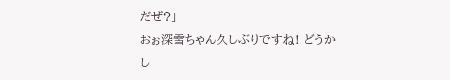だぜ?」
おぉ深雪ちゃん久しぶりですね! どうかし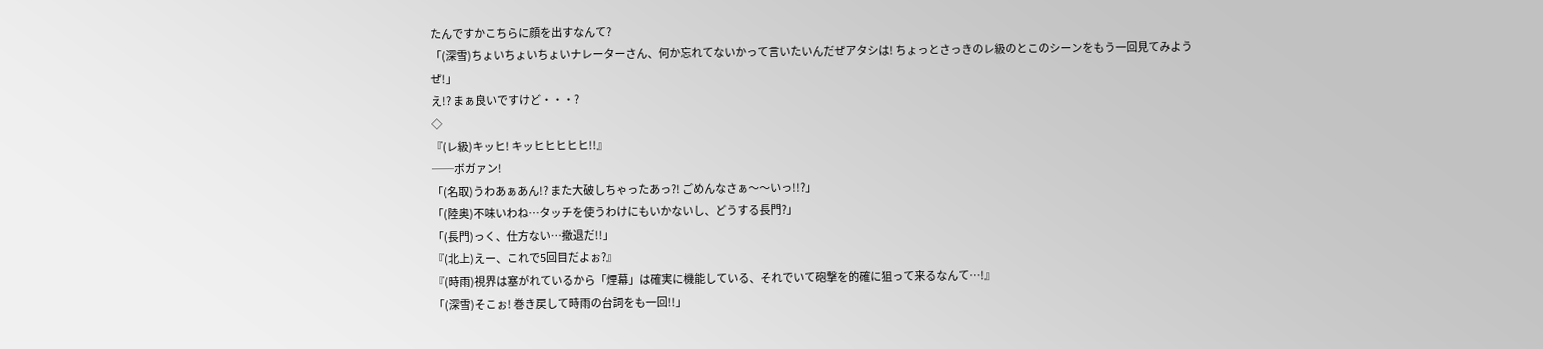たんですかこちらに顔を出すなんて?
「(深雪)ちょいちょいちょいナレーターさん、何か忘れてないかって言いたいんだぜアタシは! ちょっとさっきのレ級のとこのシーンをもう一回見てみようぜ!」
え!? まぁ良いですけど・・・?
◇
『(レ級)キッヒ! キッヒヒヒヒヒ!!』
──ボガァン!
「(名取)うわあぁあん!? また大破しちゃったあっ?! ごめんなさぁ〜〜いっ!!?」
「(陸奥)不味いわね…タッチを使うわけにもいかないし、どうする長門?」
「(長門)っく、仕方ない…撤退だ!!」
『(北上)えー、これで5回目だよぉ?』
『(時雨)視界は塞がれているから「煙幕」は確実に機能している、それでいて砲撃を的確に狙って来るなんて…!』
「(深雪)そこぉ! 巻き戻して時雨の台詞をも一回!!」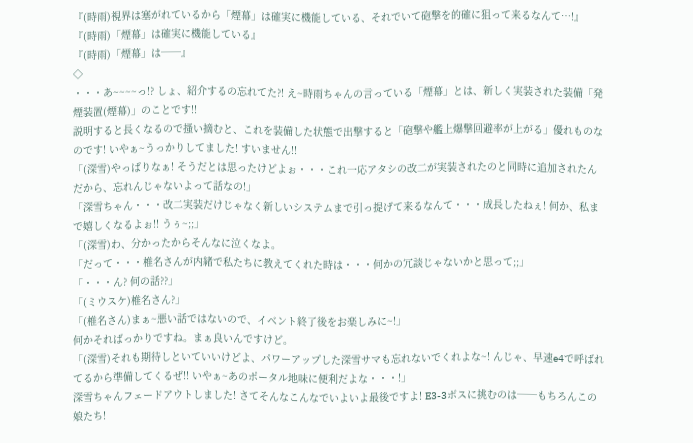『(時雨)視界は塞がれているから「煙幕」は確実に機能している、それでいて砲撃を的確に狙って来るなんて…!』
『(時雨)「煙幕」は確実に機能している』
『(時雨)「煙幕」は──』
◇
・・・あ~~~~っ!? しょ、紹介するの忘れてた?! え~時雨ちゃんの言っている「煙幕」とは、新しく実装された装備「発煙装置(煙幕)」のことです!!
説明すると長くなるので搔い摘むと、これを装備した状態で出撃すると「砲撃や艦上爆撃回避率が上がる」優れものなのです! いやぁ~うっかりしてました! すいません!!
「(深雪)やっぱりなぁ! そうだとは思ったけどよぉ・・・これ一応アタシの改二が実装されたのと同時に追加されたんだから、忘れんじゃないよって話なの!」
「深雪ちゃん・・・改二実装だけじゃなく新しいシステムまで引っ提げて来るなんて・・・成長したねぇ! 何か、私まで嬉しくなるよぉ!! うぅ~;;」
「(深雪)わ、分かったからそんなに泣くなよ。
「だって・・・椎名さんが内緒で私たちに教えてくれた時は・・・何かの冗談じゃないかと思って;;」
「・・・ん? 何の話??」
「(ミウスケ)椎名さん?」
「(椎名さん)まぁ~悪い話ではないので、イベント終了後をお楽しみに~!」
何かそればっかりですね。まぁ良いんですけど。
「(深雪)それも期待しといていいけどよ、パワーアップした深雪サマも忘れないでくれよな~! んじゃ、早速e4で呼ばれてるから準備してくるぜ!! いやぁ~あのポータル地味に便利だよな・・・!」
深雪ちゃんフェードアウトしました! さてそんなこんなでいよいよ最後ですよ! E3-3ボスに挑むのは──もちろんこの娘たち!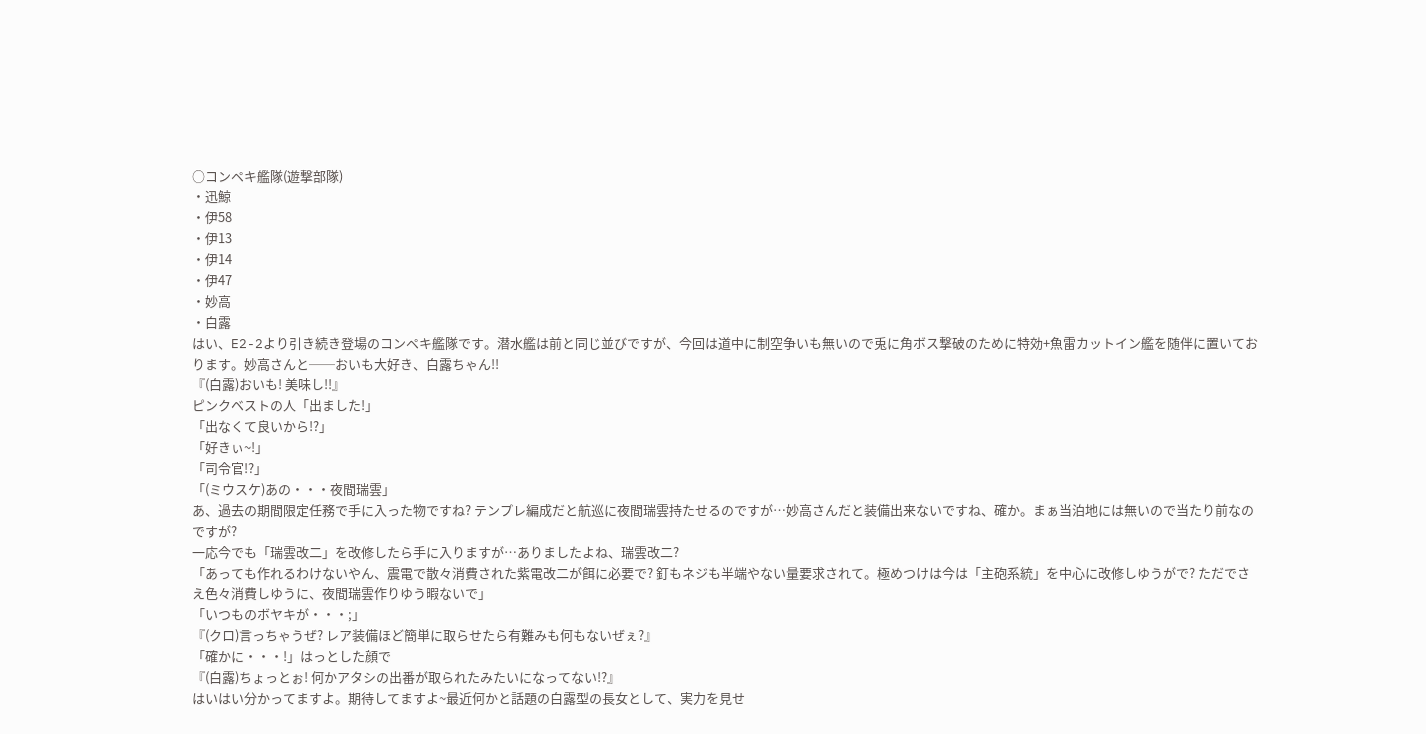○コンペキ艦隊(遊撃部隊)
・迅鯨
・伊58
・伊13
・伊14
・伊47
・妙高
・白露
はい、E2-2より引き続き登場のコンペキ艦隊です。潜水艦は前と同じ並びですが、今回は道中に制空争いも無いので兎に角ボス撃破のために特効+魚雷カットイン艦を随伴に置いております。妙高さんと──おいも大好き、白露ちゃん!!
『(白露)おいも! 美味し!!』
ピンクベストの人「出ました!」
「出なくて良いから!?」
「好きぃ~!」
「司令官!?」
「(ミウスケ)あの・・・夜間瑞雲」
あ、過去の期間限定任務で手に入った物ですね? テンプレ編成だと航巡に夜間瑞雲持たせるのですが…妙高さんだと装備出来ないですね、確か。まぁ当泊地には無いので当たり前なのですが?
一応今でも「瑞雲改二」を改修したら手に入りますが…ありましたよね、瑞雲改二?
「あっても作れるわけないやん、震電で散々消費された紫電改二が餌に必要で? 釘もネジも半端やない量要求されて。極めつけは今は「主砲系統」を中心に改修しゆうがで? ただでさえ色々消費しゆうに、夜間瑞雲作りゆう暇ないで」
「いつものボヤキが・・・;」
『(クロ)言っちゃうぜ? レア装備ほど簡単に取らせたら有難みも何もないぜぇ?』
「確かに・・・!」はっとした顔で
『(白露)ちょっとぉ! 何かアタシの出番が取られたみたいになってない!?』
はいはい分かってますよ。期待してますよ~最近何かと話題の白露型の長女として、実力を見せ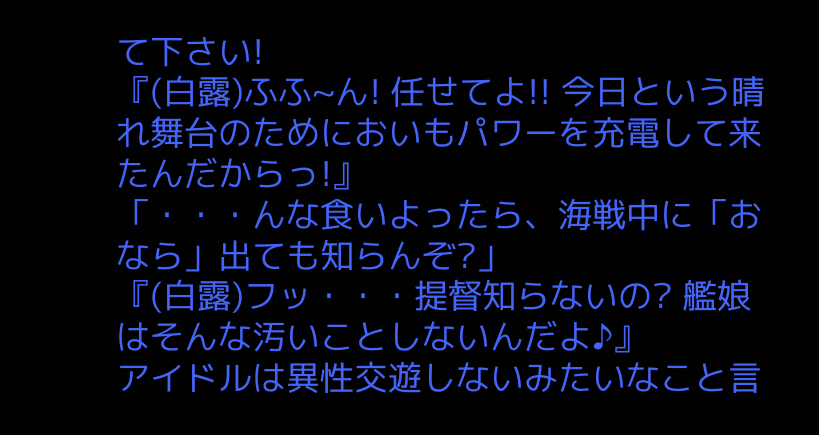て下さい!
『(白露)ふふ~ん! 任せてよ!! 今日という晴れ舞台のためにおいもパワーを充電して来たんだからっ!』
「・・・んな食いよったら、海戦中に「おなら」出ても知らんぞ?」
『(白露)フッ・・・提督知らないの? 艦娘はそんな汚いことしないんだよ♪』
アイドルは異性交遊しないみたいなこと言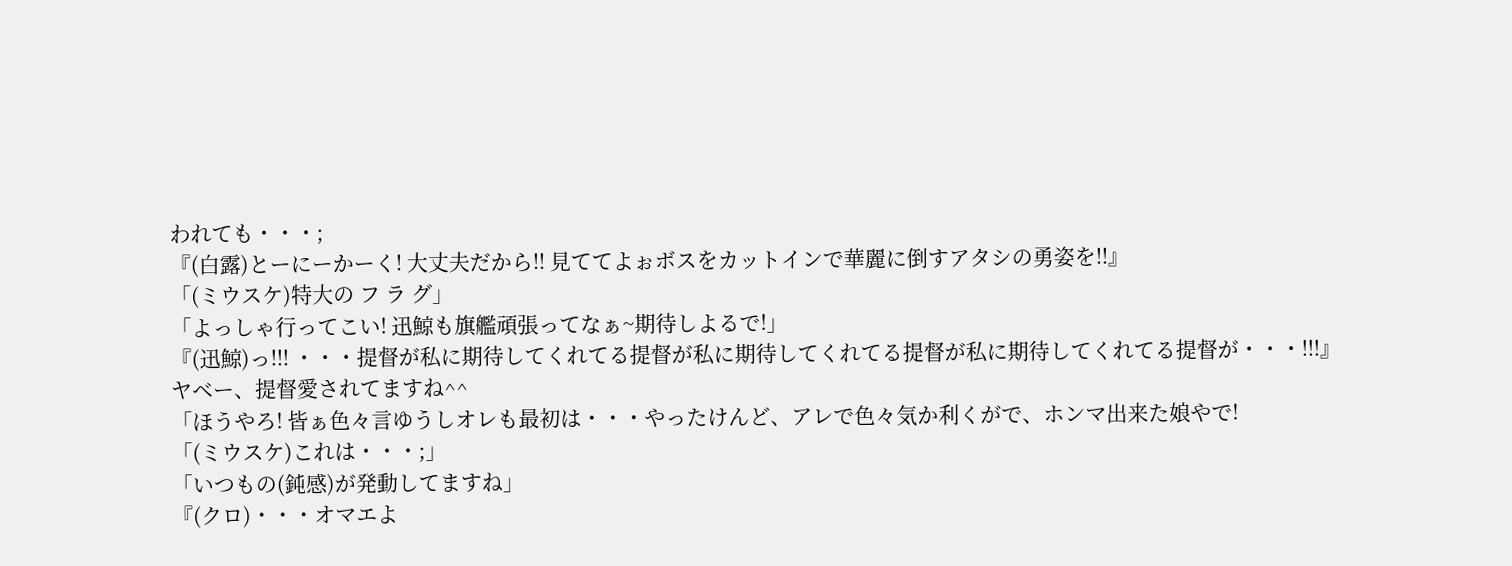われても・・・;
『(白露)とーにーかーく! 大丈夫だから!! 見ててよぉボスをカットインで華麗に倒すアタシの勇姿を!!』
「(ミウスケ)特大の フ ラ グ」
「よっしゃ行ってこい! 迅鯨も旗艦頑張ってなぁ~期待しよるで!」
『(迅鯨)っ!!! ・・・提督が私に期待してくれてる提督が私に期待してくれてる提督が私に期待してくれてる提督が・・・!!!』
ヤベー、提督愛されてますね^^
「ほうやろ! 皆ぁ色々言ゆうしオレも最初は・・・やったけんど、アレで色々気か利くがで、ホンマ出来た娘やで!
「(ミウスケ)これは・・・;」
「いつもの(鈍感)が発動してますね」
『(クロ)・・・オマエよ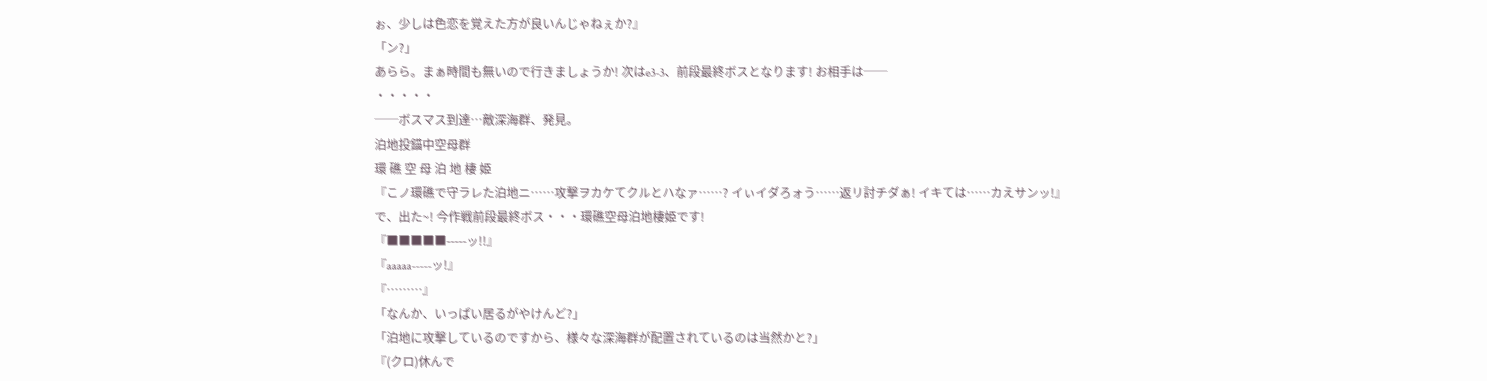ぉ、少しは色恋を覚えた方が良いんじゃねぇか?』
「ン?」
あらら。まぁ時間も無いので行きましょうか! 次はe3-3、前段最終ボスとなります! お相手は──
・・・・・
──ボスマス到達…敵深海群、発見。
泊地投錨中空母群
環 礁 空 母 泊 地 棲 姫
『こノ環礁で守ラレた泊地ニ……攻撃ヲカケてクルとハなァ……? イぃイダろォう……返リ討チダぁ! イキては……カえサンッ!』
で、出た~! 今作戦前段最終ボス・・・環礁空母泊地棲姫です!
『■■■■■-----ッ!!』
『aaaaa-----ッ!』
『………』
「なんか、いっぱい居るがやけんど?」
「泊地に攻撃しているのですから、様々な深海群が配置されているのは当然かと?」
『(クロ)休んで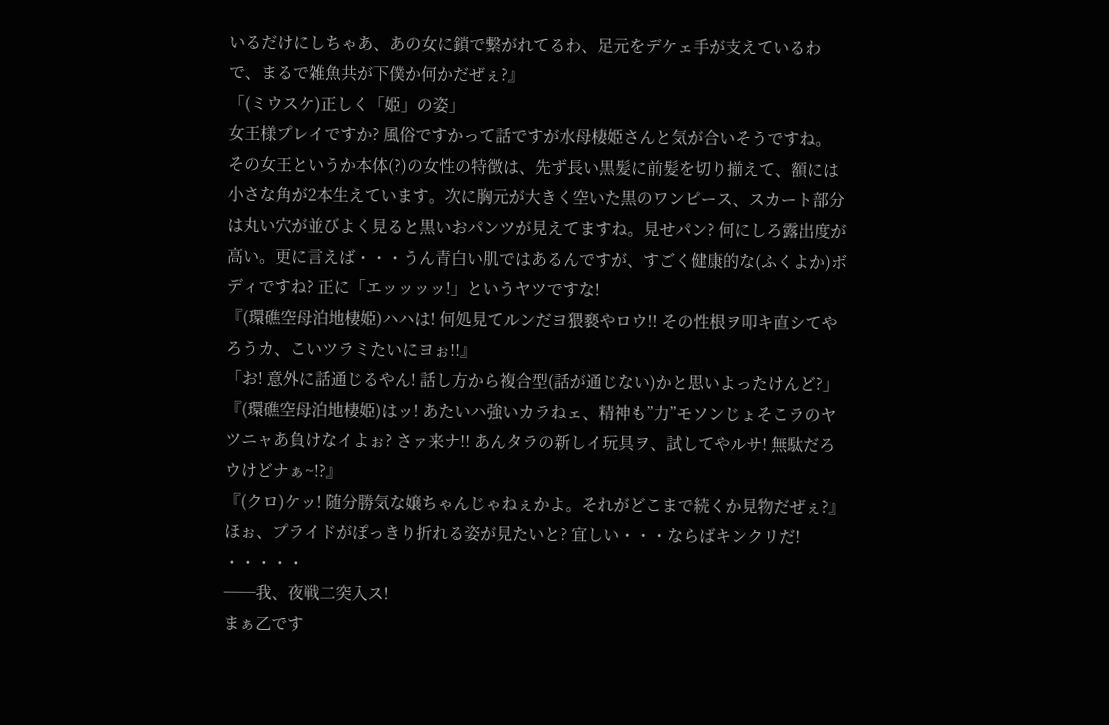いるだけにしちゃあ、あの女に鎖で繋がれてるわ、足元をデケェ手が支えているわで、まるで雑魚共が下僕か何かだぜぇ?』
「(ミウスケ)正しく「姫」の姿」
女王様プレイですか? 風俗ですかって話ですが水母棲姫さんと気が合いそうですね。
その女王というか本体(?)の女性の特徴は、先ず長い黒髪に前髪を切り揃えて、額には小さな角が2本生えています。次に胸元が大きく空いた黒のワンピース、スカート部分は丸い穴が並びよく見ると黒いおパンツが見えてますね。見せパン? 何にしろ露出度が高い。更に言えば・・・うん青白い肌ではあるんですが、すごく健康的な(ふくよか)ボディですね? 正に「エッッッッ!」というヤツですな!
『(環礁空母泊地棲姫)ハハは! 何処見てルンだヨ猥褻やロウ!! その性根ヲ叩キ直シてやろうカ、こいツラミたいにヨぉ!!』
「お! 意外に話通じるやん! 話し方から複合型(話が通じない)かと思いよったけんど?」
『(環礁空母泊地棲姫)はッ! あたいハ強いカラねェ、精神も”力”モソンじょそこラのヤツニャあ負けなイよぉ? さァ来ナ!! あんタラの新しイ玩具ヲ、試してやルサ! 無駄だろウけどナぁ~!?』
『(クロ)ケッ! 随分勝気な嬢ちゃんじゃねぇかよ。それがどこまで続くか見物だぜぇ?』
ほぉ、プライドがぽっきり折れる姿が見たいと? 宜しい・・・ならばキンクリだ!
・・・・・
──我、夜戦二突入ス!
まぁ乙です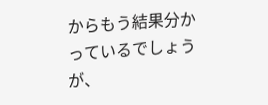からもう結果分かっているでしょうが、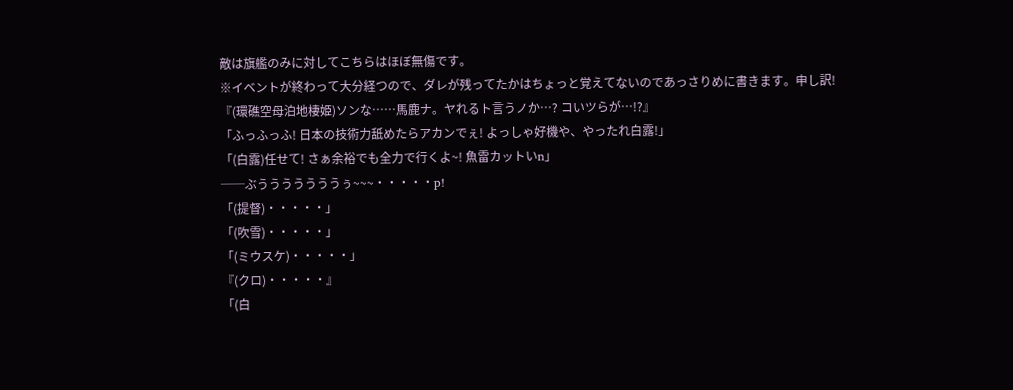敵は旗艦のみに対してこちらはほぼ無傷です。
※イベントが終わって大分経つので、ダレが残ってたかはちょっと覚えてないのであっさりめに書きます。申し訳!
『(環礁空母泊地棲姫)ソンな……馬鹿ナ。ヤれるト言うノか…? コいツらが…!?』
「ふっふっふ! 日本の技術力舐めたらアカンでぇ! よっしゃ好機や、やったれ白露!」
「(白露)任せて! さぁ余裕でも全力で行くよ~! 魚雷カットいn」
──ぶうううううううぅ~~~・・・・・p!
「(提督)・・・・・」
「(吹雪)・・・・・」
「(ミウスケ)・・・・・」
『(クロ)・・・・・』
「(白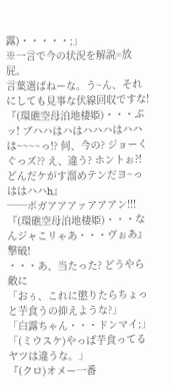露)・・・・・;」
※一言で今の状況を解説=放屁。
言葉選ばねーな。う~ん、それにしても見事な伏線回収ですな!
『(環礁空母泊地棲姫)・・・ぷッ! ブハハはハはハハハはハハは~~~~っ!? 何、今の? ジョーくぐっズ?? え、違う? ホントぉ?! どんだケがす溜めテンだヨ~っははハハh』
──ボガアアアァアアアン!!!
『(環礁空母泊地棲姫)・・・なんジャこリゃあ・・・ヴぉあ』撃破!
・・・あ、当たった? どうやら敵に
「おぅ、これに懲りたらちょっと芋食うの抑えような?」
「白露ちゃん・・・ドンマイ;」
「(ミウスケ)やっぱ芋食ってるヤツは違うな。」
『(クロ)オメー一番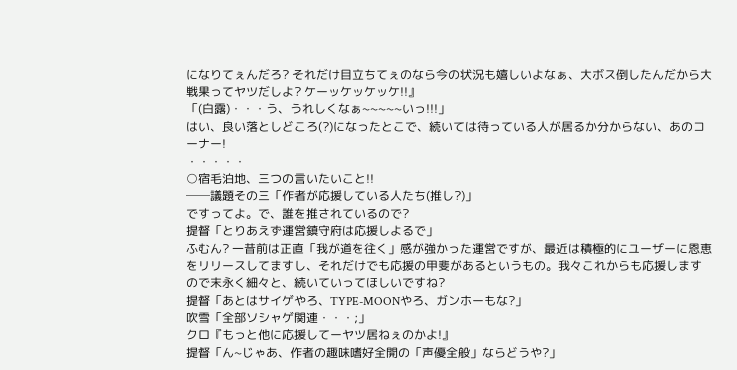になりてぇんだろ? それだけ目立ちてぇのなら今の状況も嬉しいよなぁ、大ボス倒したんだから大戦果ってヤツだしよ? ケーッケッケッケ!!』
「(白露)・・・う、うれしくなぁ~~~~~いっ!!!」
はい、良い落としどころ(?)になったとこで、続いては待っている人が居るか分からない、あのコーナー!
・・・・・
○宿毛泊地、三つの言いたいこと!!
──議題その三「作者が応援している人たち(推し?)」
ですってよ。で、誰を推されているので?
提督「とりあえず運営鎮守府は応援しよるで」
ふむん? 一昔前は正直「我が道を往く」感が強かった運営ですが、最近は積極的にユーザーに恩恵をリリースしてますし、それだけでも応援の甲斐があるというもの。我々これからも応援しますので末永く細々と、続いていってほしいですね?
提督「あとはサイゲやろ、TYPE-MOONやろ、ガンホーもな?」
吹雪「全部ソシャゲ関連・・・;」
クロ『もっと他に応援してーヤツ居ねぇのかよ!』
提督「ん~じゃあ、作者の趣味嗜好全開の「声優全般」ならどうや?」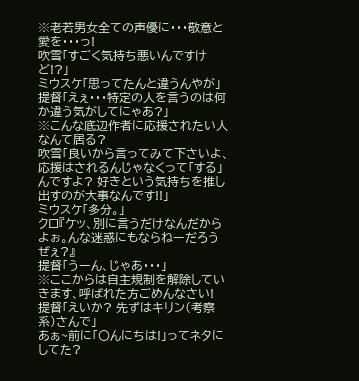※老若男女全ての声優に・・・敬意と愛を・・・っ!
吹雪「すごく気持ち悪いんですけど!?」
ミウスケ「思ってたんと違うんやが」
提督「えぇ・・・特定の人を言うのは何か違う気がしてにゃあ?」
※こんな底辺作者に応援されたい人なんて居る?
吹雪「良いから言ってみて下さいよ、応援はされるんじゃなくって「する」んですよ? 好きという気持ちを推し出すのが大事なんです!!」
ミウスケ「多分。」
クロ『ケッ、別に言うだけなんだからよぉ。んな迷惑にもならねーだろうぜぇ?』
提督「うーん、じゃあ・・・」
※ここからは自主規制を解除していきます、呼ばれた方ごめんなさい!
提督「えいか? 先ずはキリン(考察系)さんで」
あぁ~前に「〇んにちは!」ってネタにしてた?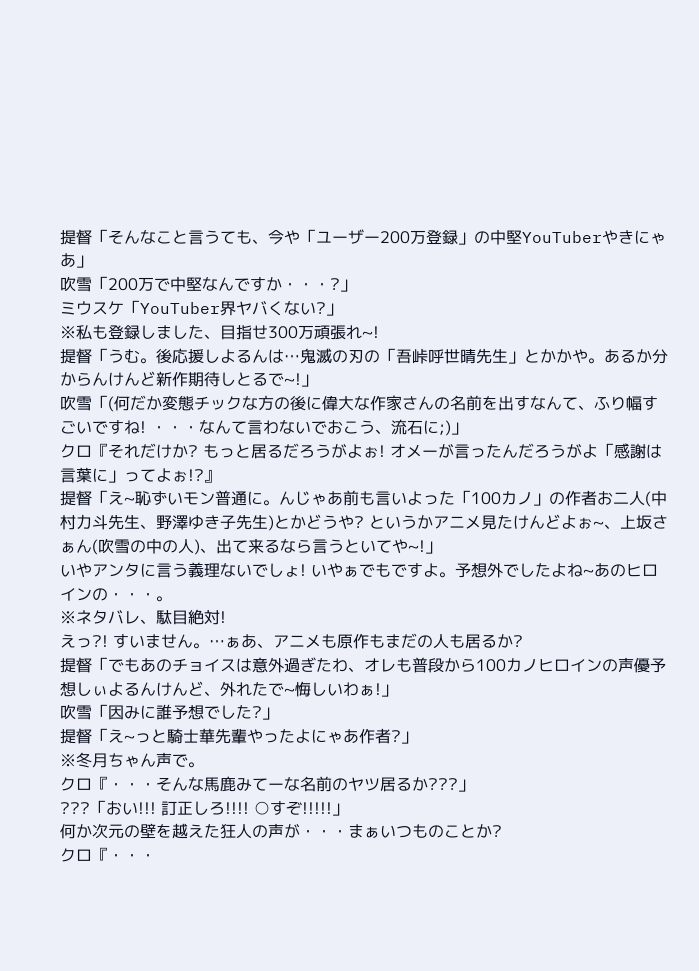提督「そんなこと言うても、今や「ユーザー200万登録」の中堅YouTuberやきにゃあ」
吹雪「200万で中堅なんですか・・・?」
ミウスケ「YouTuber界ヤバくない?」
※私も登録しました、目指せ300万頑張れ~!
提督「うむ。後応援しよるんは…鬼滅の刃の「吾峠呼世晴先生」とかかや。あるか分からんけんど新作期待しとるで~!」
吹雪「(何だか変態チックな方の後に偉大な作家さんの名前を出すなんて、ふり幅すごいですね! ・・・なんて言わないでおこう、流石に;)」
クロ『それだけか? もっと居るだろうがよぉ! オメーが言ったんだろうがよ「感謝は言葉に」ってよぉ!?』
提督「え~恥ずいモン普通に。んじゃあ前も言いよった「100カノ」の作者お二人(中村力斗先生、野澤ゆき子先生)とかどうや? というかアニメ見たけんどよぉ~、上坂さぁん(吹雪の中の人)、出て来るなら言うといてや~!」
いやアンタに言う義理ないでしょ! いやぁでもですよ。予想外でしたよね~あのヒロインの・・・。
※ネタバレ、駄目絶対!
えっ?! すいません。…ぁあ、アニメも原作もまだの人も居るか?
提督「でもあのチョイスは意外過ぎたわ、オレも普段から100カノヒロインの声優予想しぃよるんけんど、外れたで~悔しいわぁ!」
吹雪「因みに誰予想でした?」
提督「え~っと騎士華先輩やったよにゃあ作者?」
※冬月ちゃん声で。
クロ『・・・そんな馬鹿みてーな名前のヤツ居るか???」
???「おい!!! 訂正しろ!!!! ○すぞ!!!!!」
何か次元の壁を越えた狂人の声が・・・まぁいつものことか?
クロ『・・・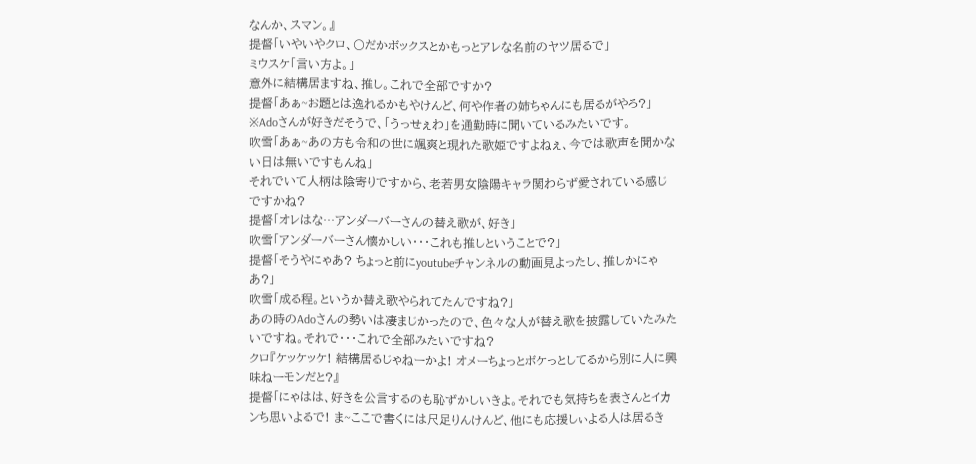なんか、スマン。』
提督「いやいやクロ、〇だかボックスとかもっとアレな名前のヤツ居るで」
ミウスケ「言い方よ。」
意外に結構居ますね、推し。これで全部ですか?
提督「あぁ~お題とは逸れるかもやけんど、何や作者の姉ちゃんにも居るがやろ?」
※Adoさんが好きだそうで、「うっせぇわ」を通勤時に聞いているみたいです。
吹雪「あぁ~あの方も令和の世に颯爽と現れた歌姫ですよねぇ、今では歌声を聞かない日は無いですもんね」
それでいて人柄は陰寄りですから、老若男女陰陽キャラ関わらず愛されている感じですかね?
提督「オレはな…アンダーバーさんの替え歌が、好き」
吹雪「アンダーバーさん懐かしい・・・これも推しということで?」
提督「そうやにゃあ? ちょっと前にyoutubeチャンネルの動画見よったし、推しかにゃあ?」
吹雪「成る程。というか替え歌やられてたんですね?」
あの時のAdoさんの勢いは凄まじかったので、色々な人が替え歌を披露していたみたいですね。それで・・・これで全部みたいですね?
クロ『ケッケッケ! 結構居るじゃねーかよ! オメーちょっとボケっとしてるから別に人に興味ねーモンだと?』
提督「にゃはは、好きを公言するのも恥ずかしいきよ。それでも気持ちを表さんとイカンち思いよるで! ま~ここで書くには尺足りんけんど、他にも応援しぃよる人は居るき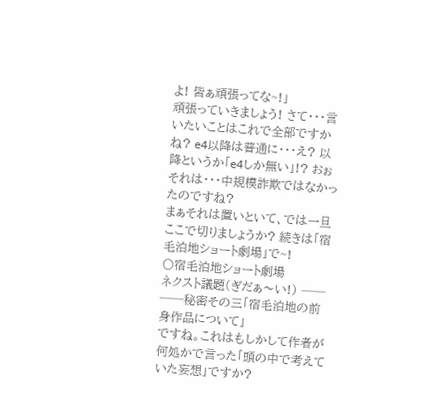よ! 皆ぁ頑張ってな~!」
頑張っていきましょう! さて・・・言いたいことはこれで全部ですかね? e4以降は普通に・・・え? 以降というか「e4しか無い」!? おぉそれは・・・中規模詐欺ではなかったのですね?
まぁそれは置いといて、では一旦ここで切りましょうか? 続きは「宿毛泊地ショート劇場」で~!
〇宿毛泊地ショート劇場
ネクスト議題(ぎだぁ〜い!) ──
──秘密その三「宿毛泊地の前身作品について」
ですね。これはもしかして作者が何処かで言った「頭の中で考えていた妄想」ですか?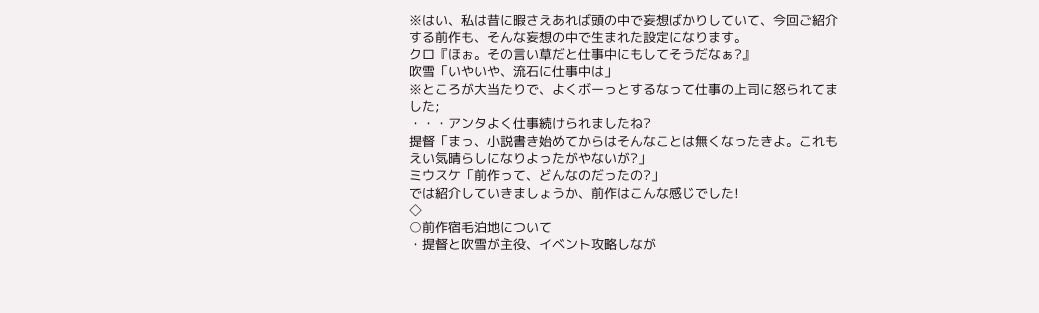※はい、私は昔に暇さえあれば頭の中で妄想ばかりしていて、今回ご紹介する前作も、そんな妄想の中で生まれた設定になります。
クロ『ほぉ。その言い草だと仕事中にもしてそうだなぁ?』
吹雪「いやいや、流石に仕事中は」
※ところが大当たりで、よくボーっとするなって仕事の上司に怒られてました;
・・・アンタよく仕事続けられましたね?
提督「まっ、小説書き始めてからはそんなことは無くなったきよ。これもえい気晴らしになりよったがやないが?」
ミウスケ「前作って、どんなのだったの?」
では紹介していきましょうか、前作はこんな感じでした!
◇
○前作宿毛泊地について
・提督と吹雪が主役、イベント攻略しなが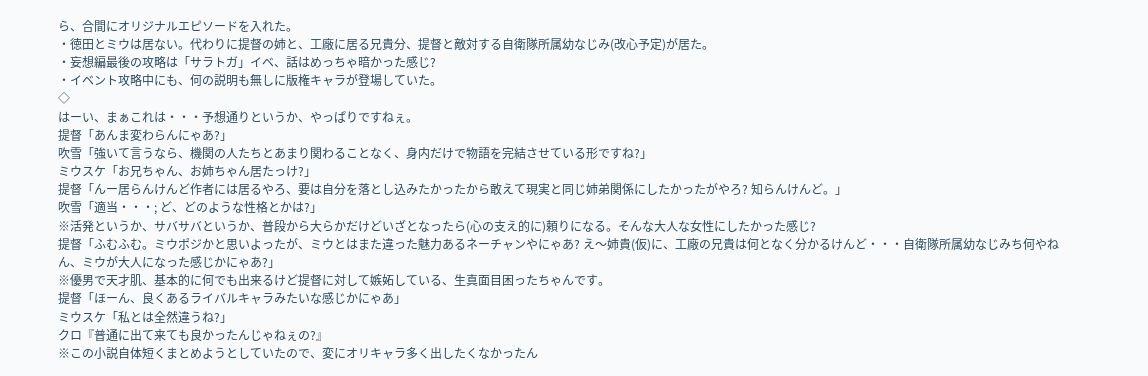ら、合間にオリジナルエピソードを入れた。
・徳田とミウは居ない。代わりに提督の姉と、工廠に居る兄貴分、提督と敵対する自衛隊所属幼なじみ(改心予定)が居た。
・妄想編最後の攻略は「サラトガ」イベ、話はめっちゃ暗かった感じ?
・イベント攻略中にも、何の説明も無しに版権キャラが登場していた。
◇
はーい、まぁこれは・・・予想通りというか、やっぱりですねぇ。
提督「あんま変わらんにゃあ?」
吹雪「強いて言うなら、機関の人たちとあまり関わることなく、身内だけで物語を完結させている形ですね?」
ミウスケ「お兄ちゃん、お姉ちゃん居たっけ?」
提督「んー居らんけんど作者には居るやろ、要は自分を落とし込みたかったから敢えて現実と同じ姉弟関係にしたかったがやろ? 知らんけんど。」
吹雪「適当・・・; ど、どのような性格とかは?」
※活発というか、サバサバというか、普段から大らかだけどいざとなったら(心の支え的に)頼りになる。そんな大人な女性にしたかった感じ?
提督「ふむふむ。ミウポジかと思いよったが、ミウとはまた違った魅力あるネーチャンやにゃあ? え〜姉貴(仮)に、工廠の兄貴は何となく分かるけんど・・・自衛隊所属幼なじみち何やねん、ミウが大人になった感じかにゃあ?」
※優男で天才肌、基本的に何でも出来るけど提督に対して嫉妬している、生真面目困ったちゃんです。
提督「ほーん、良くあるライバルキャラみたいな感じかにゃあ」
ミウスケ「私とは全然違うね?」
クロ『普通に出て来ても良かったんじゃねぇの?』
※この小説自体短くまとめようとしていたので、変にオリキャラ多く出したくなかったん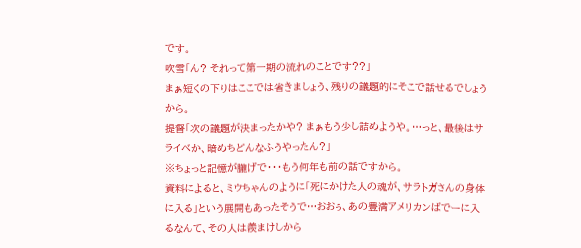です。
吹雪「ん? それって第一期の流れのことです??」
まぁ短くの下りはここでは省きましょう、残りの議題的にそこで話せるでしょうから。
提督「次の議題が決まったかや? まぁもう少し詰めようや。…っと、最後はサライベか、暗めちどんなふうやったん?」
※ちょっと記憶が朧げで・・・もう何年も前の話ですから。
資料によると、ミウちゃんのように「死にかけた人の魂が、サラトガさんの身体に入る」という展開もあったそうで…おおぅ、あの豊満アメリカンばでーに入るなんて、その人は羨まけしから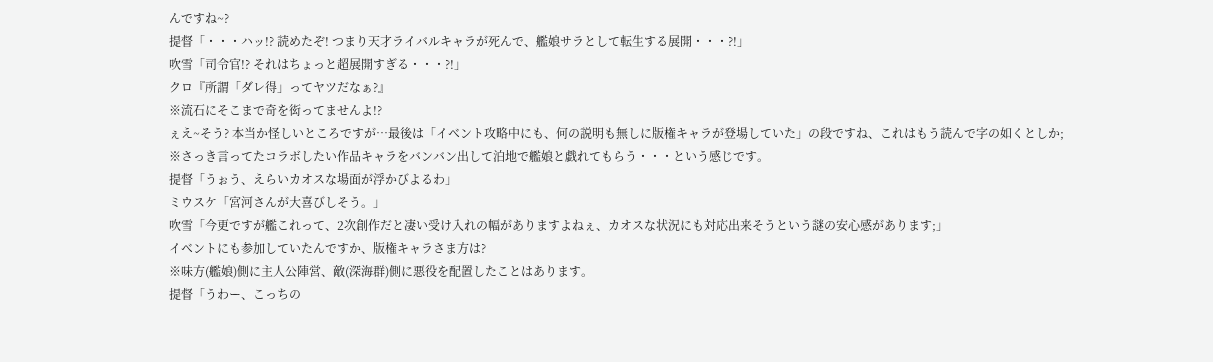んですね~?
提督「・・・ハッ!? 読めたぞ! つまり天才ライバルキャラが死んで、艦娘サラとして転生する展開・・・?!」
吹雪「司令官!? それはちょっと超展開すぎる・・・?!」
クロ『所謂「ダレ得」ってヤツだなぁ?』
※流石にそこまで奇を衒ってませんよ!?
ぇえ~そう? 本当か怪しいところですが…最後は「イベント攻略中にも、何の説明も無しに版権キャラが登場していた」の段ですね、これはもう読んで字の如くとしか;
※さっき言ってたコラボしたい作品キャラをバンバン出して泊地で艦娘と戯れてもらう・・・という感じです。
提督「うぉう、えらいカオスな場面が浮かびよるわ」
ミウスケ「宮河さんが大喜びしそう。」
吹雪「今更ですが艦これって、2次創作だと凄い受け入れの幅がありますよねぇ、カオスな状況にも対応出来そうという謎の安心感があります;」
イベントにも参加していたんですか、版権キャラさま方は?
※味方(艦娘)側に主人公陣営、敵(深海群)側に悪役を配置したことはあります。
提督「うわー、こっちの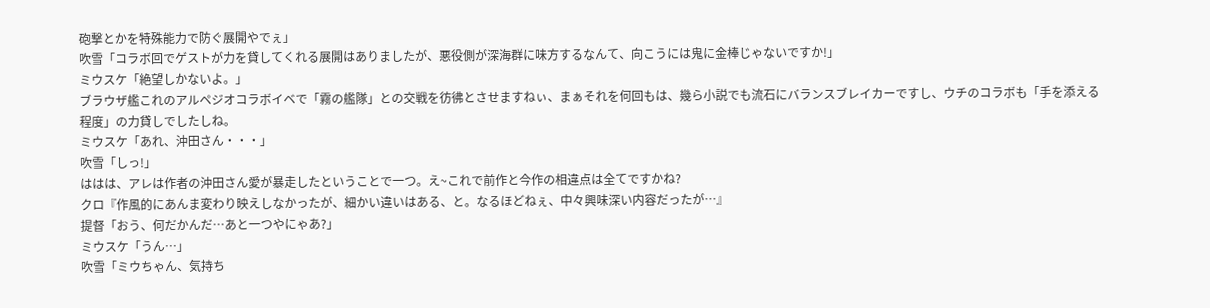砲撃とかを特殊能力で防ぐ展開やでぇ」
吹雪「コラボ回でゲストが力を貸してくれる展開はありましたが、悪役側が深海群に味方するなんて、向こうには鬼に金棒じゃないですか!」
ミウスケ「絶望しかないよ。」
ブラウザ艦これのアルペジオコラボイベで「霧の艦隊」との交戦を彷彿とさせますねぃ、まぁそれを何回もは、幾ら小説でも流石にバランスブレイカーですし、ウチのコラボも「手を添える程度」の力貸しでしたしね。
ミウスケ「あれ、沖田さん・・・」
吹雪「しっ!」
ははは、アレは作者の沖田さん愛が暴走したということで一つ。え~これで前作と今作の相違点は全てですかね?
クロ『作風的にあんま変わり映えしなかったが、細かい違いはある、と。なるほどねぇ、中々興味深い内容だったが…』
提督「おう、何だかんだ…あと一つやにゃあ?」
ミウスケ「うん…」
吹雪「ミウちゃん、気持ち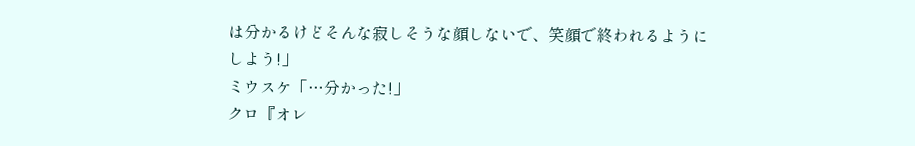は分かるけどそんな寂しそうな顔しないで、笑顔で終われるようにしよう!」
ミウスケ「…分かった!」
クロ『オレ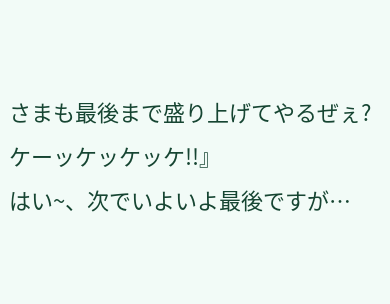さまも最後まで盛り上げてやるぜぇ? ケーッケッケッケ!!』
はい~、次でいよいよ最後ですが…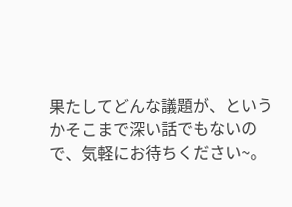果たしてどんな議題が、というかそこまで深い話でもないので、気軽にお待ちください~。